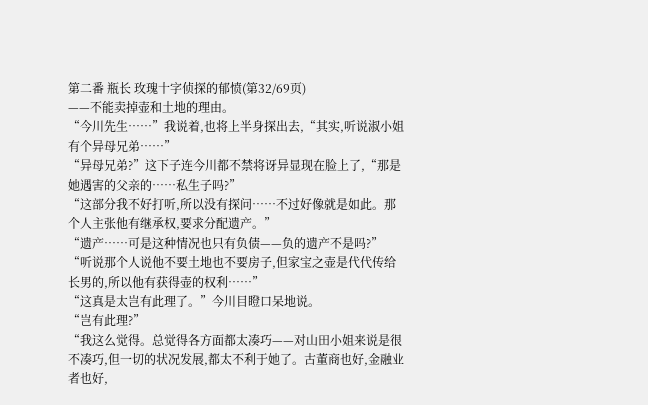第二番 瓶长 玫瑰十字侦探的郁愤(第32/69页)
——不能卖掉壶和土地的理由。
“今川先生……”我说着,也将上半身探出去,“其实,听说淑小姐有个异母兄弟……”
“异母兄弟?”这下子连今川都不禁将讶异显现在脸上了,“那是她遇害的父亲的……私生子吗?”
“这部分我不好打听,所以没有探问……不过好像就是如此。那个人主张他有继承权,要求分配遗产。”
“遗产……可是这种情况也只有负债——负的遗产不是吗?”
“听说那个人说他不要土地也不要房子,但家宝之壶是代代传给长男的,所以他有获得壶的权利……”
“这真是太岂有此理了。”今川目瞪口呆地说。
“岂有此理?”
“我这么觉得。总觉得各方面都太凑巧——对山田小姐来说是很不凑巧,但一切的状况发展,都太不利于她了。古董商也好,金融业者也好,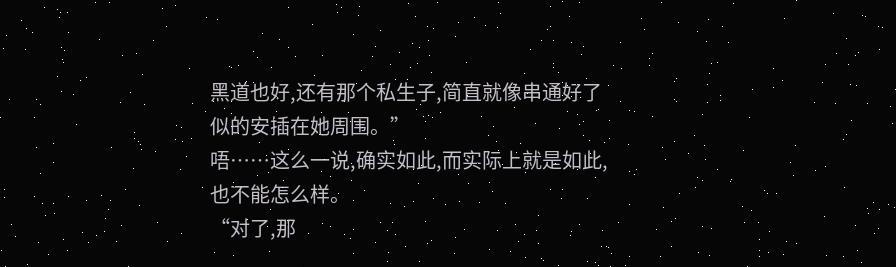黑道也好,还有那个私生子,简直就像串通好了似的安插在她周围。”
唔……这么一说,确实如此,而实际上就是如此,也不能怎么样。
“对了,那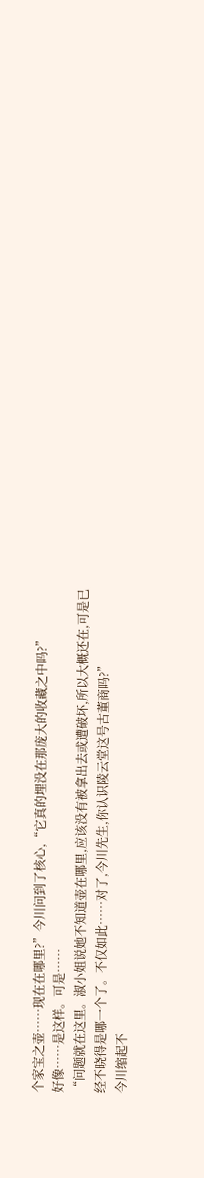个家宝之壶……现在在哪里?”今川问到了核心,“它真的埋没在那庞大的收藏之中吗?”
好像……是这样。可是……
“问题就在这里。淑小姐说她不知道壶在哪里,应该没有被拿出去或遭破坏,所以大概还在,可是已经不晓得是哪一个了。不仅如此……对了,今川先生,你认识陵云堂这号古董商吗?”
今川缩起不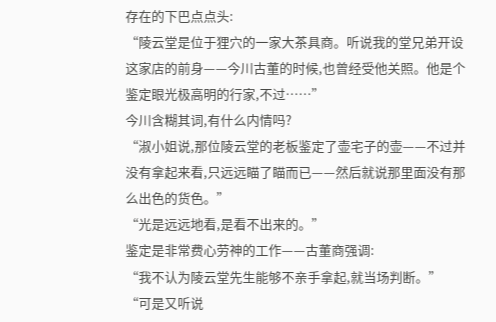存在的下巴点点头:
“陵云堂是位于狸穴的一家大茶具商。听说我的堂兄弟开设这家店的前身——今川古董的时候,也曾经受他关照。他是个鉴定眼光极高明的行家,不过……”
今川含糊其词,有什么内情吗?
“淑小姐说,那位陵云堂的老板鉴定了壶宅子的壶——不过并没有拿起来看,只远远瞄了瞄而已——然后就说那里面没有那么出色的货色。”
“光是远远地看,是看不出来的。”
鉴定是非常费心劳神的工作——古董商强调:
“我不认为陵云堂先生能够不亲手拿起,就当场判断。”
“可是又听说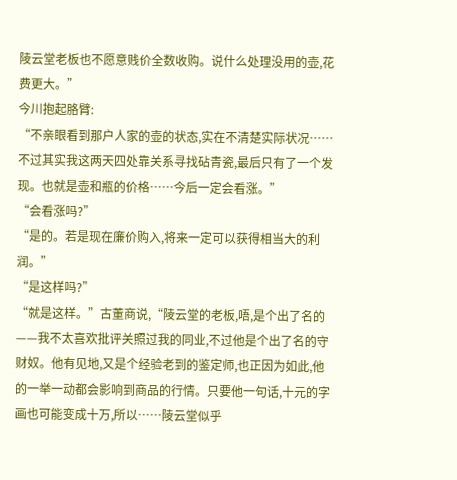陵云堂老板也不愿意贱价全数收购。说什么处理没用的壶,花费更大。”
今川抱起胳臂:
“不亲眼看到那户人家的壶的状态,实在不清楚实际状况……不过其实我这两天四处靠关系寻找砧青瓷,最后只有了一个发现。也就是壶和瓶的价格……今后一定会看涨。”
“会看涨吗?”
“是的。若是现在廉价购入,将来一定可以获得相当大的利润。”
“是这样吗?”
“就是这样。”古董商说,“陵云堂的老板,唔,是个出了名的——我不太喜欢批评关照过我的同业,不过他是个出了名的守财奴。他有见地,又是个经验老到的鉴定师,也正因为如此,他的一举一动都会影响到商品的行情。只要他一句话,十元的字画也可能变成十万,所以……陵云堂似乎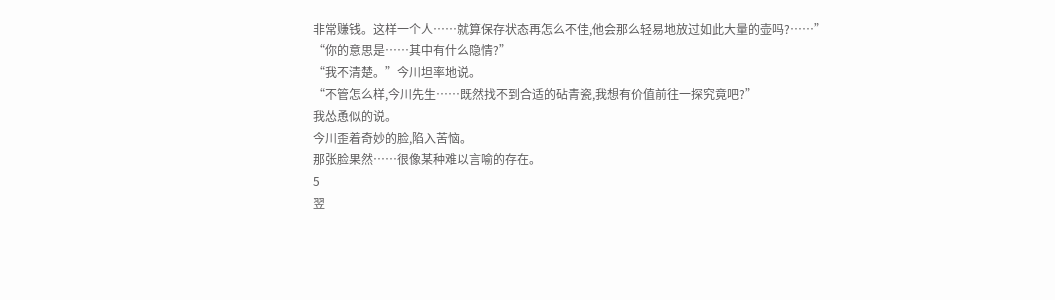非常赚钱。这样一个人……就算保存状态再怎么不佳,他会那么轻易地放过如此大量的壶吗?……”
“你的意思是……其中有什么隐情?”
“我不清楚。”今川坦率地说。
“不管怎么样,今川先生……既然找不到合适的砧青瓷,我想有价值前往一探究竟吧?”
我怂恿似的说。
今川歪着奇妙的脸,陷入苦恼。
那张脸果然……很像某种难以言喻的存在。
5
翌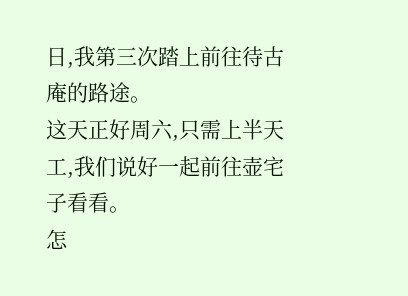日,我第三次踏上前往待古庵的路途。
这天正好周六,只需上半天工,我们说好一起前往壶宅子看看。
怎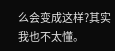么会变成这样?其实我也不太懂。